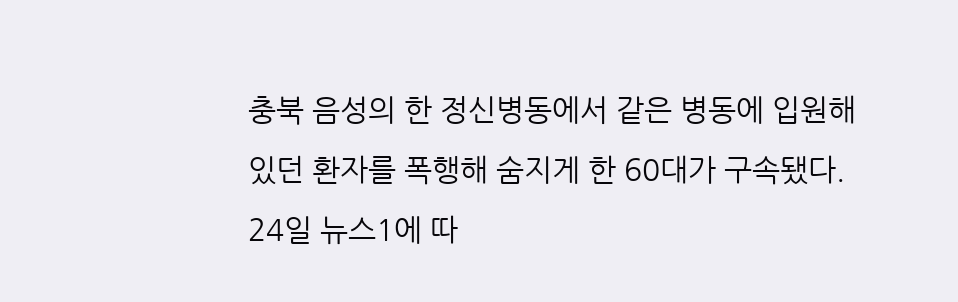충북 음성의 한 정신병동에서 같은 병동에 입원해 있던 환자를 폭행해 숨지게 한 60대가 구속됐다.
24일 뉴스1에 따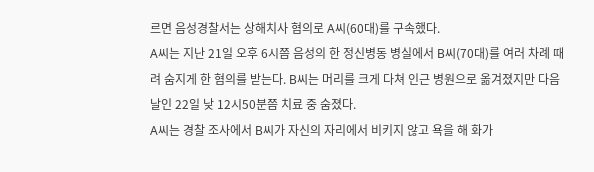르면 음성경찰서는 상해치사 혐의로 A씨(60대)를 구속했다.
A씨는 지난 21일 오후 6시쯤 음성의 한 정신병동 병실에서 B씨(70대)를 여러 차례 때려 숨지게 한 혐의를 받는다. B씨는 머리를 크게 다쳐 인근 병원으로 옮겨졌지만 다음 날인 22일 낮 12시50분쯤 치료 중 숨졌다.
A씨는 경찰 조사에서 B씨가 자신의 자리에서 비키지 않고 욕을 해 화가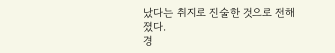났다는 취지로 진술한 것으로 전해졌다.
경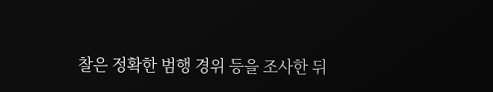찰은 정확한 범행 경위 등을 조사한 뒤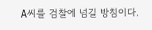A씨를 검찰에 넘길 방침이다.